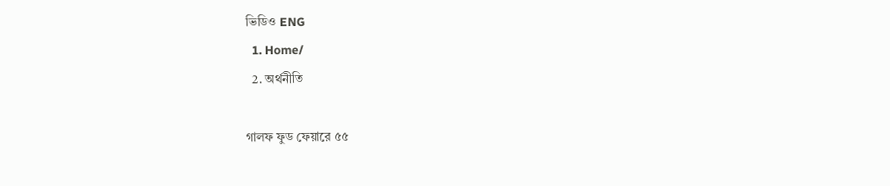ভিডিও ENG
  1. Home/
  2. অর্থনীতি

গালফ ফুড ফেয়ারে ৫৫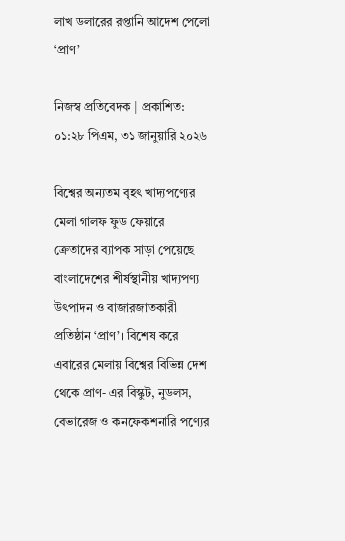লাখ ডলারের রপ্তানি আদেশ পেলো ‘প্রাণ’

নিজস্ব প্রতিবেদক | প্রকাশিত: ০১:২৮ পিএম, ৩১ জানুয়ারি ২০২৬

বিশ্বের অন্যতম বৃহৎ খাদ্যপণ্যের মেলা গালফ ফুড ফেয়ারে ক্রেতাদের ব্যাপক সাড়া পেয়েছে বাংলাদেশের শীর্ষস্থানীয় খাদ্যপণ্য উৎপাদন ও বাজারজাতকারী প্রতিষ্ঠান ‘প্রাণ’। বিশেষ করে এবারের মেলায় বিশ্বের বিভিন্ন দেশ থেকে প্রাণ- এর বিস্কুট, নুডলস, বেভারেজ ও কনফেকশনারি পণ্যের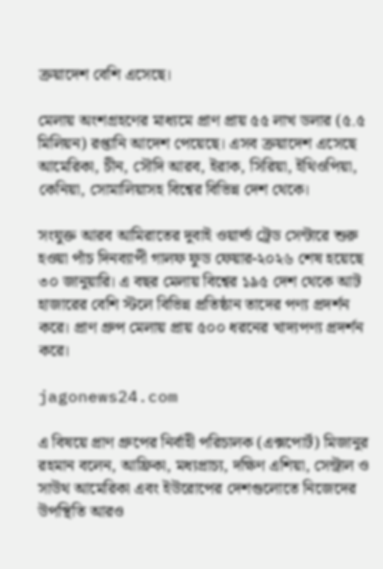ক্রয়াদেশ বেশি এসেছে।

মেলায় অংশগ্রহণের মাধ্যমে প্রাণ প্রায় ৫৫ লাখ ডলার (৫.৫ মিলিয়ন) রপ্তানি আদেশ পেয়েছে। এসব ক্রয়াদেশ এসেছে আমেরিকা, চীন, সৌদি আরব, ইরাক, সিরিয়া, ইথিওপিয়া, কেনিয়া, সোমালিয়াসহ বিশ্বের বিভিন্ন দেশ থেকে।

সংযুক্ত আরব আমিরাতের দুবাই ওয়ার্ল্ড ট্রেড সেন্টারে শুরু হওয়া পাঁচ দিনব্যাপী গালফ ফুড ফেয়ার-২০২৬ শেষ হয়েছে ৩০ জানুয়ারি। এ বছর মেলায় বিশ্বের ১৯৫ দেশ থেকে আট হাজারের বেশি স্টলে বিভিন্ন প্রতিষ্ঠান তাদের পণ্য প্রদর্শন করে। প্রাণ গ্রুপ মেলায় প্রায় ৫০০ ধরনের খাদ্যপণ্য প্রদর্শন করে।

jagonews24.com

এ বিষয়ে প্রাণ গ্রুপের নির্বাহী পরিচালক (এক্সপোর্ট) মিজানুর রহমান বলেন, আফ্রিকা, মধ্যপ্রাচ্য, দক্ষিণ এশিয়া, সেন্ট্রাল ও সাউথ আমেরিকা এবং ইউরোপের দেশগুলোতে নিজেদের উপস্থিতি আরও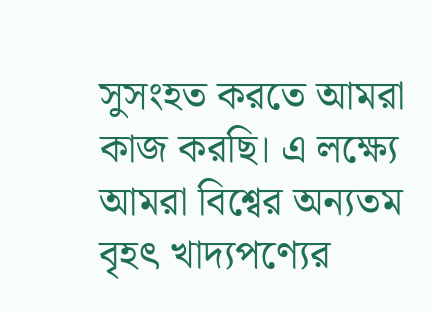সুসংহত করতে আমরা কাজ করছি। এ লক্ষ্যে আমরা বিশ্বের অন্যতম বৃহৎ খাদ্যপণ্যের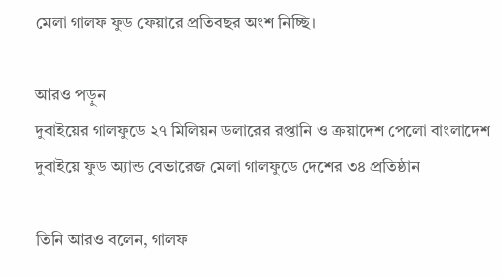মেলা গালফ ফুড ফেয়ারে প্রতিবছর অংশ নিচ্ছি।

আরও পড়ুন
দুবাইয়ের গালফুডে ২৭ মিলিয়ন ডলারের রপ্তানি ও ক্রয়াদেশ পেলো বাংলাদেশ
দুবাইয়ে ফুড অ্যান্ড বেভারেজ মেলা গালফুডে দেশের ৩৪ প্রতিষ্ঠান

তিনি আরও বলেন, গালফ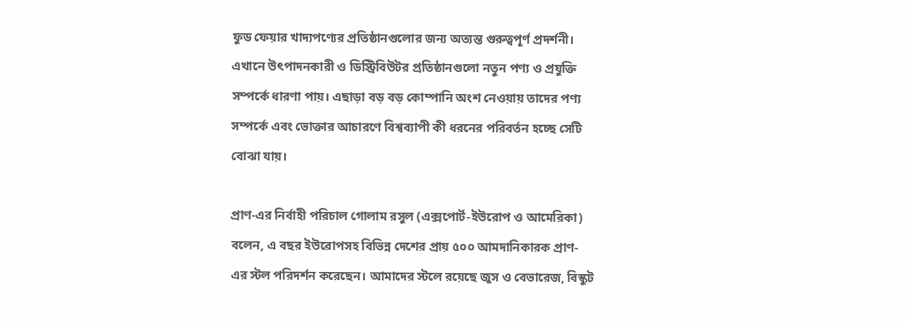ফুড ফেয়ার খাদ্যপণ্যের প্রতিষ্ঠানগুলোর জন্য অত্যন্ত গুরুত্বপূর্ণ প্রদর্শনী। এখানে উৎপাদনকারী ও ডিস্ট্রিবিউটর প্রতিষ্ঠানগুলো নতুন পণ্য ও প্রযুক্তি সম্পর্কে ধারণা পায়। এছাড়া বড় বড় কোম্পানি অংশ নেওয়ায় তাদের পণ্য সম্পর্কে এবং ভোক্তার আচারণে বিশ্বব্যাপী কী ধরনের পরিবর্তন হচ্ছে সেটি বোঝা যায়।

প্রাণ-এর নির্বাহী পরিচাল গোলাম রসুল (এক্সপোর্ট-ইউরোপ ও আমেরিকা) বলেন, এ বছর ইউরোপসহ বিভিন্ন দেশের প্রায় ৫০০ আমদানিকারক প্রাণ- এর স্টল পরিদর্শন করেছেন। আমাদের স্টলে রয়েছে জুস ও বেভারেজ, বিস্কুট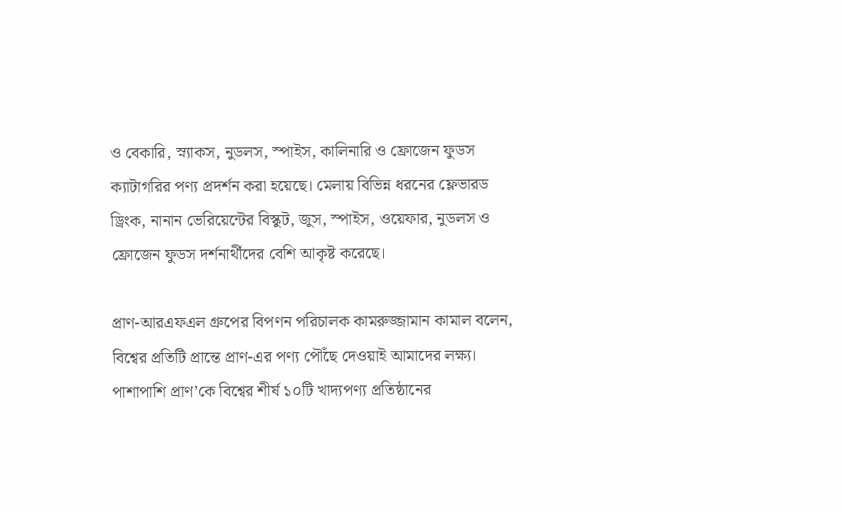ও বেকারি, স্ন্যাকস, নুডলস, স্পাইস, কালিনারি ও ফ্রোজেন ফুডস ক্যাটাগরির পণ্য প্রদর্শন করা হয়েছে। মেলায় বিভিন্ন ধরনের ফ্লেভারড ড্রিংক, নানান ভেরিয়েন্টের বিস্কুট, জুস, স্পাইস, ওয়েফার, নুডলস ও ফ্রোজেন ফুডস দর্শনার্থীদের বেশি আকৃষ্ট করেছে।

প্রাণ-আরএফএল গ্রুপের বিপণন পরিচালক কামরুজ্জামান কামাল বলেন, বিশ্বের প্রতিটি প্রান্তে প্রাণ-এর পণ্য পৌঁছে দেওয়াই আমাদের লক্ষ্য। পাশাপাশি প্রাণ’কে বিশ্বের শীর্ষ ১০টি খাদ্যপণ্য প্রতিষ্ঠানের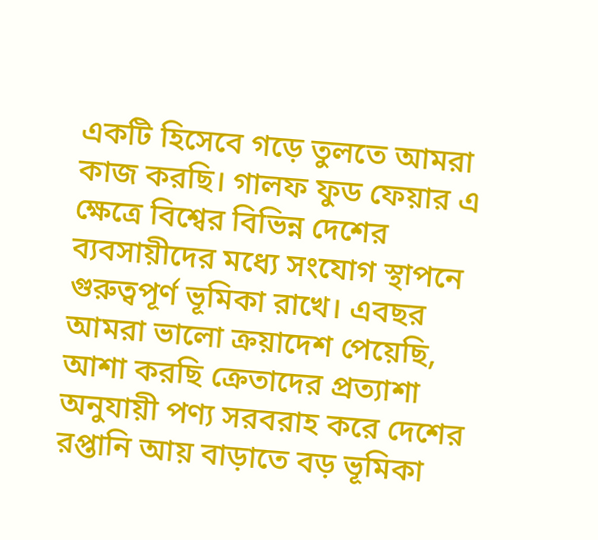একটি হিসেবে গড়ে তুলতে আমরা কাজ করছি। গালফ ফুড ফেয়ার এ ক্ষেত্রে বিশ্বের বিভিন্ন দেশের ব্যবসায়ীদের মধ্যে সংযোগ স্থাপনে গুরুত্বপূর্ণ ভূমিকা রাখে। এবছর আমরা ভালো ক্রয়াদেশ পেয়েছি, আশা করছি ক্রেতাদের প্রত্যাশা অনুযায়ী পণ্য সরবরাহ করে দেশের রপ্তানি আয় বাড়াতে বড় ভূমিকা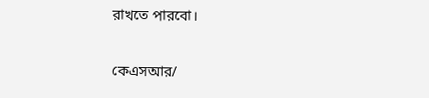রাখতে পারবো।

কেএসআর/